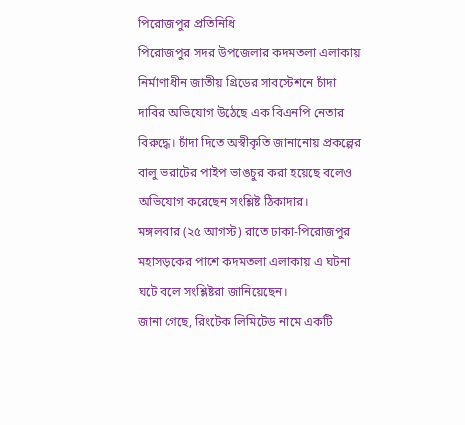পিরোজপুর প্রতিনিধি
পিরোজপুর সদর উপজেলার কদমতলা এলাকায় নির্মাণাধীন জাতীয় গ্রিডের সাবস্টেশনে চাঁদা দাবির অভিযোগ উঠেছে এক বিএনপি নেতার বিরুদ্ধে। চাঁদা দিতে অস্বীকৃতি জানানোয় প্রকল্পের বালু ভরাটের পাইপ ভাঙচুর করা হয়েছে বলেও অভিযোগ করেছেন সংশ্লিষ্ট ঠিকাদার।
মঙ্গলবার (২৫ আগস্ট) রাতে ঢাকা-পিরোজপুর মহাসড়কের পাশে কদমতলা এলাকায় এ ঘটনা ঘটে বলে সংশ্লিষ্টরা জানিয়েছেন।
জানা গেছে, রিংটেক লিমিটেড নামে একটি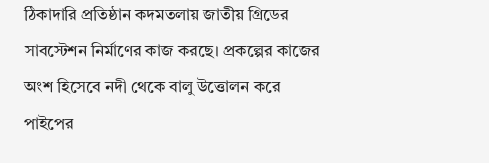ঠিকাদারি প্রতিষ্ঠান কদমতলায় জাতীয় গ্রিডের সাবস্টেশন নির্মাণের কাজ করছে। প্রকল্পের কাজের অংশ হিসেবে নদী থেকে বালু উত্তোলন করে পাইপের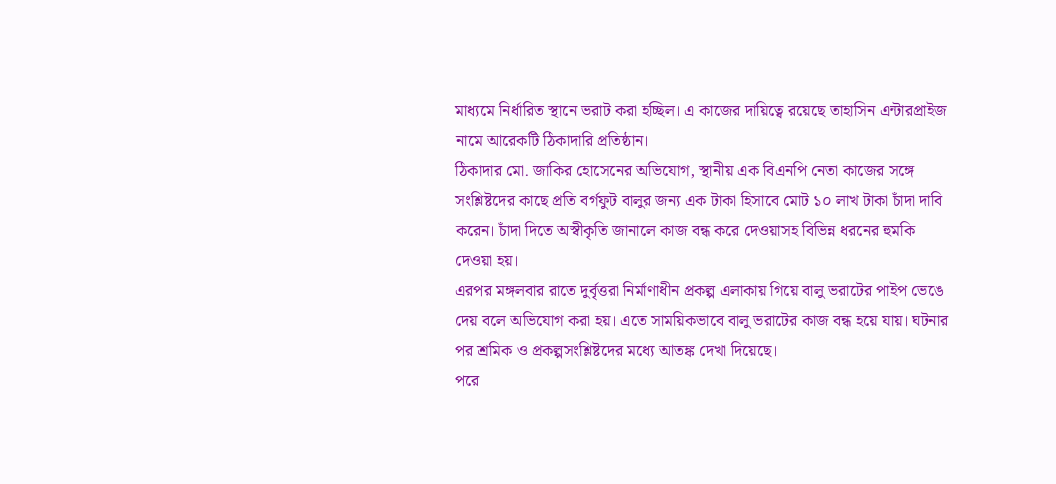মাধ্যমে নির্ধারিত স্থানে ভরাট করা হচ্ছিল। এ কাজের দায়িত্বে রয়েছে তাহাসিন এন্টারপ্রাইজ নামে আরেকটি ঠিকাদারি প্রতিষ্ঠান।
ঠিকাদার মো. জাকির হোসেনের অভিযোগ, স্থানীয় এক বিএনপি নেতা কাজের সঙ্গে সংশ্লিষ্টদের কাছে প্রতি বর্গফুট বালুর জন্য এক টাকা হিসাবে মোট ১০ লাখ টাকা চাঁদা দাবি করেন। চাঁদা দিতে অস্বীকৃতি জানালে কাজ বন্ধ করে দেওয়াসহ বিভিন্ন ধরনের হুমকি দেওয়া হয়।
এরপর মঙ্গলবার রাতে দুর্বৃত্তরা নির্মাণাধীন প্রকল্প এলাকায় গিয়ে বালু ভরাটের পাইপ ভেঙে দেয় বলে অভিযোগ করা হয়। এতে সাময়িকভাবে বালু ভরাটের কাজ বন্ধ হয়ে যায়। ঘটনার পর শ্রমিক ও প্রকল্পসংশ্লিষ্টদের মধ্যে আতঙ্ক দেখা দিয়েছে।
পরে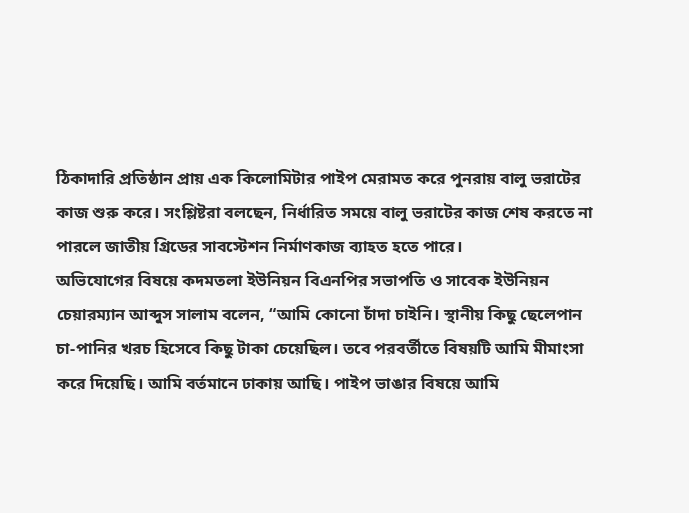ঠিকাদারি প্রতিষ্ঠান প্রায় এক কিলোমিটার পাইপ মেরামত করে পুনরায় বালু ভরাটের কাজ শুরু করে। সংশ্লিষ্টরা বলছেন, নির্ধারিত সময়ে বালু ভরাটের কাজ শেষ করতে না পারলে জাতীয় গ্রিডের সাবস্টেশন নির্মাণকাজ ব্যাহত হতে পারে।
অভিযোগের বিষয়ে কদমতলা ইউনিয়ন বিএনপির সভাপতি ও সাবেক ইউনিয়ন চেয়ারম্যান আব্দুস সালাম বলেন, “আমি কোনো চাঁদা চাইনি। স্থানীয় কিছু ছেলেপান চা-পানির খরচ হিসেবে কিছু টাকা চেয়েছিল। তবে পরবর্তীতে বিষয়টি আমি মীমাংসা করে দিয়েছি। আমি বর্তমানে ঢাকায় আছি। পাইপ ভাঙার বিষয়ে আমি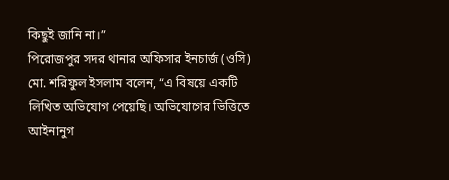কিছুই জানি না।”
পিরোজপুর সদর থানার অফিসার ইনচার্জ (ওসি) মো. শরিফুল ইসলাম বলেন, “এ বিষয়ে একটি লিখিত অভিযোগ পেয়েছি। অভিযোগের ভিত্তিতে আইনানুগ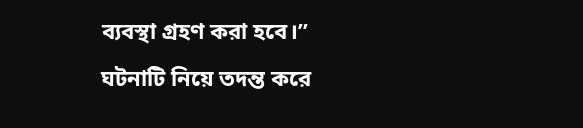ব্যবস্থা গ্রহণ করা হবে।”
ঘটনাটি নিয়ে তদন্ত করে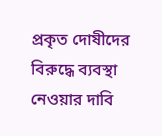প্রকৃত দোষীদের বিরুদ্ধে ব্যবস্থা নেওয়ার দাবি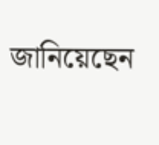জানিয়েছেন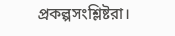প্রকল্পসংশ্লিষ্টরা।